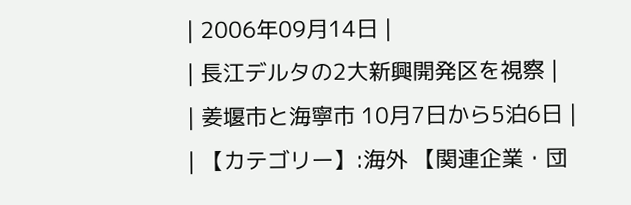| 2006年09月14日 |
| 長江デルタの2大新興開発区を視察 |
| 姜堰市と海寧市 10月7日から5泊6日 |
| 【カテゴリー】:海外 【関連企業・団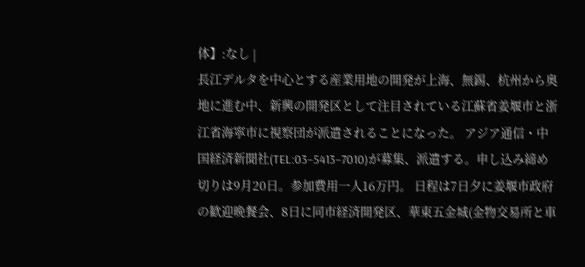体】:なし |
長江デルタを中心とする産業用地の開発が上海、無錫、杭州から奥地に進む中、新興の開発区として注目されている江蘇省姜堰市と浙江省海寧市に視察団が派遣されることになった。 アジア通信・中国経済新聞社(TEL:03−5413−7010)が募集、派遣する。申し込み締め切りは9月20日。参加費用一人16万円。 日程は7日夕に姜堰市政府の歓迎晩餐会、8日に同市経済開発区、華東五金城(金物交易所と車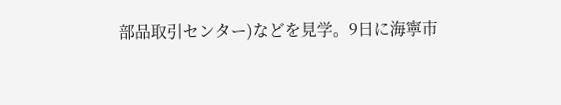部品取引センター)などを見学。9日に海寧市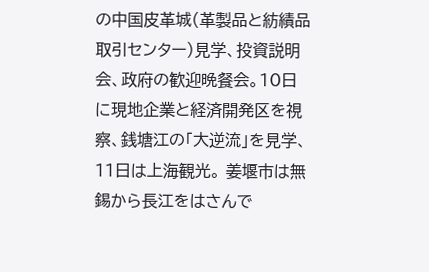の中国皮革城(革製品と紡績品取引センター)見学、投資説明会、政府の歓迎晩餐会。10日に現地企業と経済開発区を視察、銭塘江の「大逆流」を見学、11日は上海観光。 姜堰市は無錫から長江をはさんで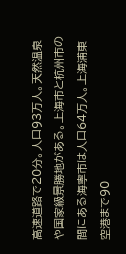高速道路で20分。人口93万人。天然温泉や国家級景勝地がある。上海市と杭州市の間にある海寧市は人口64万人。上海浦東空港まで90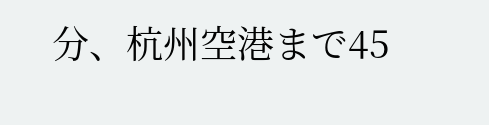分、杭州空港まで45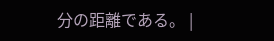分の距離である。 |